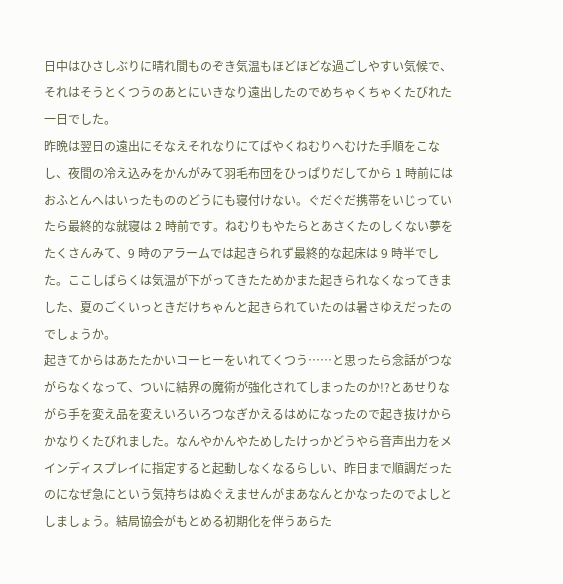日中はひさしぶりに晴れ間ものぞき気温もほどほどな過ごしやすい気候で、それはそうとくつうのあとにいきなり遠出したのでめちゃくちゃくたびれた一日でした。
昨晩は翌日の遠出にそなえそれなりにてばやくねむりへむけた手順をこなし、夜間の冷え込みをかんがみて羽毛布団をひっぱりだしてから 1 時前にはおふとんへはいったもののどうにも寝付けない。ぐだぐだ携帯をいじっていたら最終的な就寝は 2 時前です。ねむりもやたらとあさくたのしくない夢をたくさんみて、9 時のアラームでは起きられず最終的な起床は 9 時半でした。ここしばらくは気温が下がってきたためかまた起きられなくなってきました、夏のごくいっときだけちゃんと起きられていたのは暑さゆえだったのでしょうか。
起きてからはあたたかいコーヒーをいれてくつう……と思ったら念話がつながらなくなって、ついに結界の魔術が強化されてしまったのか!?とあせりながら手を変え品を変えいろいろつなぎかえるはめになったので起き抜けからかなりくたびれました。なんやかんやためしたけっかどうやら音声出力をメインディスプレイに指定すると起動しなくなるらしい、昨日まで順調だったのになぜ急にという気持ちはぬぐえませんがまあなんとかなったのでよしとしましょう。結局協会がもとめる初期化を伴うあらた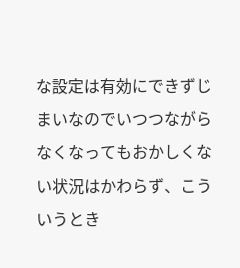な設定は有効にできずじまいなのでいつつながらなくなってもおかしくない状況はかわらず、こういうとき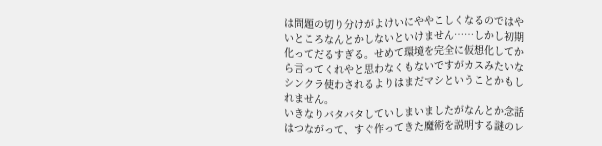は問題の切り分けがよけいにややこしくなるのではやいところなんとかしないといけません……しかし初期化ってだるすぎる。せめて環境を完全に仮想化してから言ってくれやと思わなくもないですがカスみたいなシンクラ使わされるよりはまだマシということかもしれません。
いきなりバタバタしていしまいましたがなんとか念話はつながって、すぐ作ってきた魔術を説明する謎のレ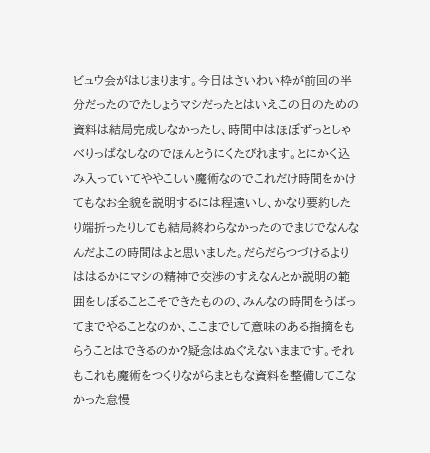ビュウ会がはじまります。今日はさいわい枠が前回の半分だったのでたしょうマシだったとはいえこの日のための資料は結局完成しなかったし、時間中はほぼずっとしゃべりっぱなしなのでほんとうにくたびれます。とにかく込み入っていてややこしい魔術なのでこれだけ時間をかけてもなお全貌を説明するには程遠いし、かなり要約したり端折ったりしても結局終わらなかったのでまじでなんなんだよこの時間はよと思いました。だらだらつづけるよりははるかにマシの精神で交渉のすえなんとか説明の範囲をしぼることこそできたものの、みんなの時間をうばってまでやることなのか、ここまでして意味のある指摘をもらうことはできるのか?疑念はぬぐえないままです。それもこれも魔術をつくりながらまともな資料を整備してこなかった怠慢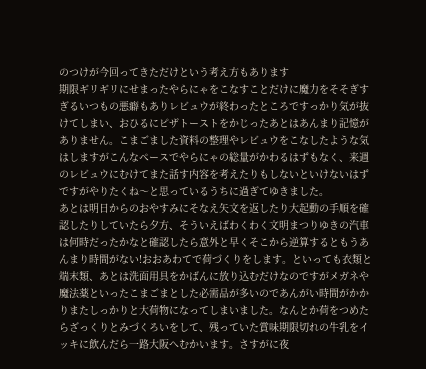のつけが今回ってきただけという考え方もあります
期限ギリギリにせまったやらにゃをこなすことだけに魔力をそそぎすぎるいつもの悪癖もありレビュウが終わったところですっかり気が抜けてしまい、おひるにピザトーストをかじったあとはあんまり記憶がありません。こまごました資料の整理やレビュウをこなしたような気はしますがこんなペースでやらにゃの総量がかわるはずもなく、来週のレビュウにむけてまた話す内容を考えたりもしないといけないはずですがやりたくね〜と思っているうちに過ぎてゆきました。
あとは明日からのおやすみにそなえ矢文を返したり大起動の手順を確認したりしていたら夕方、そういえばわくわく文明まつりゆきの汽車は何時だったかなと確認したら意外と早くそこから逆算するともうあんまり時間がない!おおあわてで荷づくりをします。といっても衣類と端末類、あとは洗面用具をかばんに放り込むだけなのですがメガネや魔法薬といったこまごまとした必需品が多いのであんがい時間がかかりまたしっかりと大荷物になってしまいました。なんとか荷をつめたらざっくりとみづくろいをして、残っていた賞味期限切れの牛乳をイッキに飲んだら一路大阪へむかいます。さすがに夜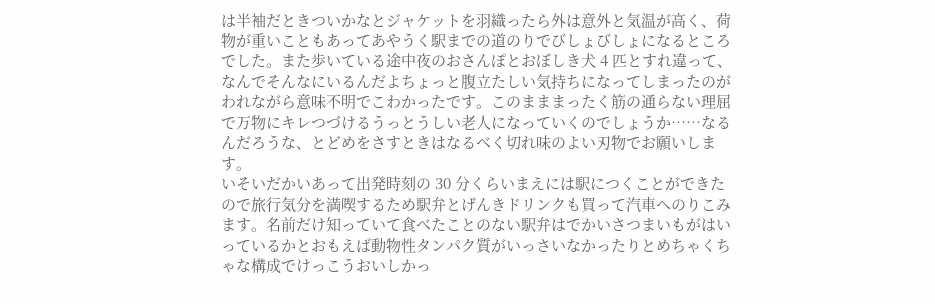は半袖だときついかなとジャケットを羽織ったら外は意外と気温が高く、荷物が重いこともあってあやうく駅までの道のりでびしょびしょになるところでした。また歩いている途中夜のおさんぽとおぼしき犬 4 匹とすれ違って、なんでそんなにいるんだよちょっと腹立たしい気持ちになってしまったのがわれながら意味不明でこわかったです。このまままったく筋の通らない理屈で万物にキレつづけるうっとうしい老人になっていくのでしょうか……なるんだろうな、とどめをさすときはなるべく切れ味のよい刃物でお願いします。
いそいだかいあって出発時刻の 30 分くらいまえには駅につくことができたので旅行気分を満喫するため駅弁とげんきドリンクも買って汽車へのりこみます。名前だけ知っていて食べたことのない駅弁はでかいさつまいもがはいっているかとおもえば動物性タンパク質がいっさいなかったりとめちゃくちゃな構成でけっこうおいしかっ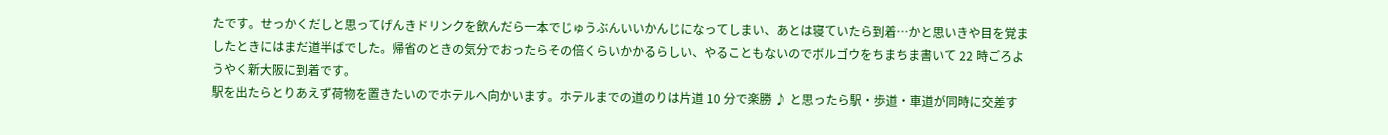たです。せっかくだしと思ってげんきドリンクを飲んだら一本でじゅうぶんいいかんじになってしまい、あとは寝ていたら到着…かと思いきや目を覚ましたときにはまだ道半ばでした。帰省のときの気分でおったらその倍くらいかかるらしい、やることもないのでボルゴウをちまちま書いて 22 時ごろようやく新大阪に到着です。
駅を出たらとりあえず荷物を置きたいのでホテルへ向かいます。ホテルまでの道のりは片道 10 分で楽勝 ♪ と思ったら駅・歩道・車道が同時に交差す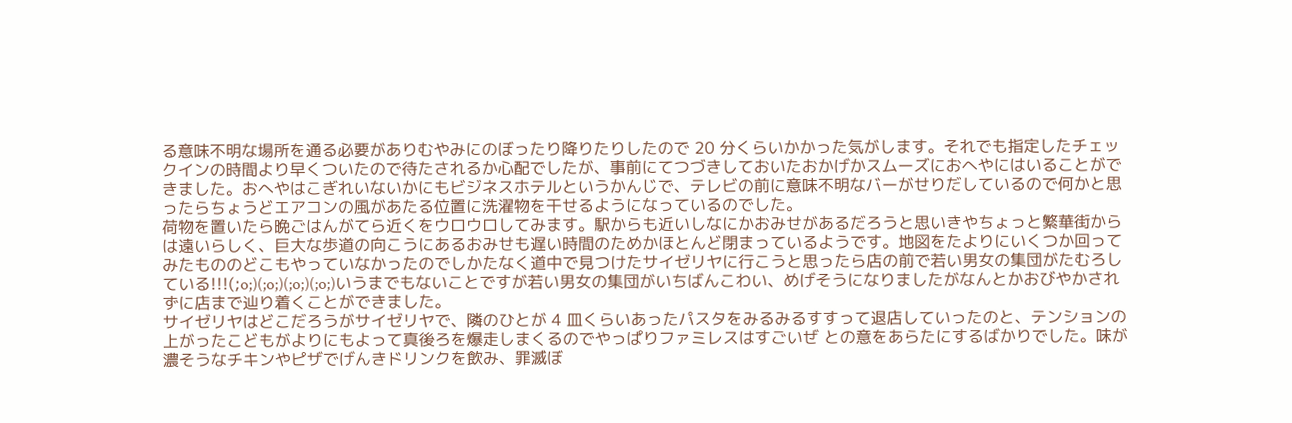る意味不明な場所を通る必要がありむやみにのぼったり降りたりしたので 20 分くらいかかった気がします。それでも指定したチェックインの時間より早くついたので待たされるか心配でしたが、事前にてつづきしておいたおかげかスムーズにおへやにはいることができました。おへやはこぎれいないかにもビジネスホテルというかんじで、テレビの前に意味不明なバーがせりだしているので何かと思ったらちょうどエアコンの風があたる位置に洗濯物を干せるようになっているのでした。
荷物を置いたら晩ごはんがてら近くをウロウロしてみます。駅からも近いしなにかおみせがあるだろうと思いきやちょっと繁華街からは遠いらしく、巨大な歩道の向こうにあるおみせも遅い時間のためかほとんど閉まっているようです。地図をたよりにいくつか回ってみたもののどこもやっていなかったのでしかたなく道中で見つけたサイゼリヤに行こうと思ったら店の前で若い男女の集団がたむろしている!!!(;o;)(;o;)(;o;)(;o;)いうまでもないことですが若い男女の集団がいちばんこわい、めげそうになりましたがなんとかおびやかされずに店まで辿り着くことができました。
サイゼリヤはどこだろうがサイゼリヤで、隣のひとが 4 皿くらいあったパスタをみるみるすすって退店していったのと、テンションの上がったこどもがよりにもよって真後ろを爆走しまくるのでやっぱりファミレスはすごいぜ との意をあらたにするばかりでした。味が濃そうなチキンやピザでげんきドリンクを飲み、罪滅ぼ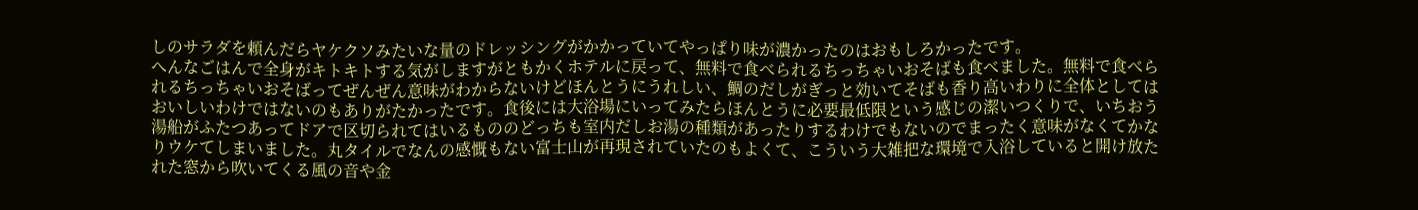しのサラダを頼んだらヤケクソみたいな量のドレッシングがかかっていてやっぱり味が濃かったのはおもしろかったです。
へんなごはんで全身がキトキトする気がしますがともかくホテルに戻って、無料で食べられるちっちゃいおそばも食べました。無料で食べられるちっちゃいおそばってぜんぜん意味がわからないけどほんとうにうれしい、鯛のだしがぎっと効いてそばも香り高いわりに全体としてはおいしいわけではないのもありがたかったです。食後には大浴場にいってみたらほんとうに必要最低限という感じの潔いつくりで、いちおう湯船がふたつあってドアで区切られてはいるもののどっちも室内だしお湯の種類があったりするわけでもないのでまったく意味がなくてかなりウケてしまいました。丸タイルでなんの感慨もない富士山が再現されていたのもよくて、こういう大雑把な環境で入浴していると開け放たれた窓から吹いてくる風の音や金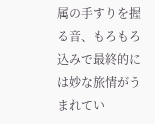属の手すりを握る音、もろもろ込みで最終的には妙な旅情がうまれてい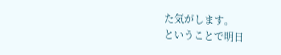た気がします。
ということで明日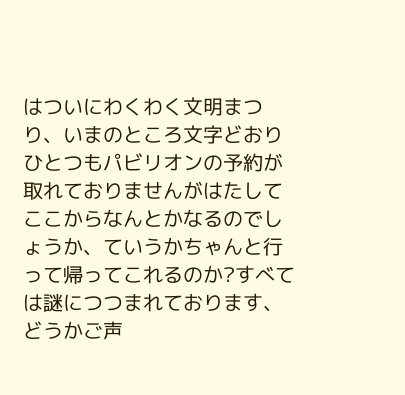はついにわくわく文明まつり、いまのところ文字どおりひとつもパビリオンの予約が取れておりませんがはたしてここからなんとかなるのでしょうか、ていうかちゃんと行って帰ってこれるのか?すべては謎につつまれております、どうかご声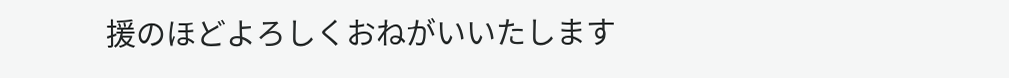援のほどよろしくおねがいいたします